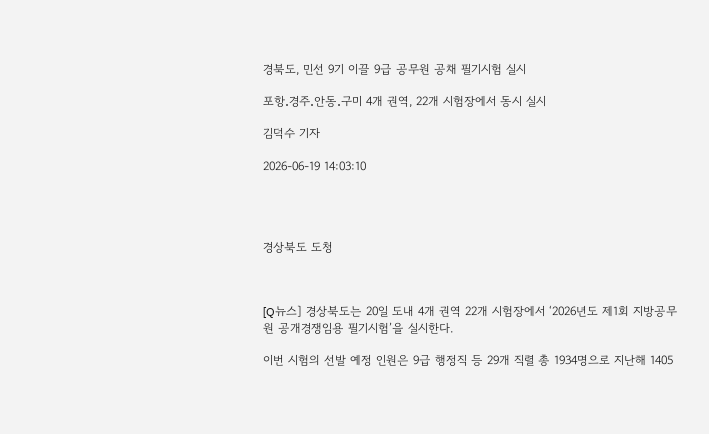경북도, 민선 9기 이끌 9급 공무원 공채 필기시험 실시

포항․경주․안동․구미 4개 권역, 22개 시험장에서 동시 실시

김덕수 기자

2026-06-19 14:03:10




경상북도 도청



[Q뉴스] 경상북도는 20일 도내 4개 권역 22개 시험장에서 ‘2026년도 제1회 지방공무원 공개경쟁임용 필기시험’을 실시한다.

이번 시험의 선발 예정 인원은 9급 행정직 등 29개 직렬 총 1934명으로 지난해 1405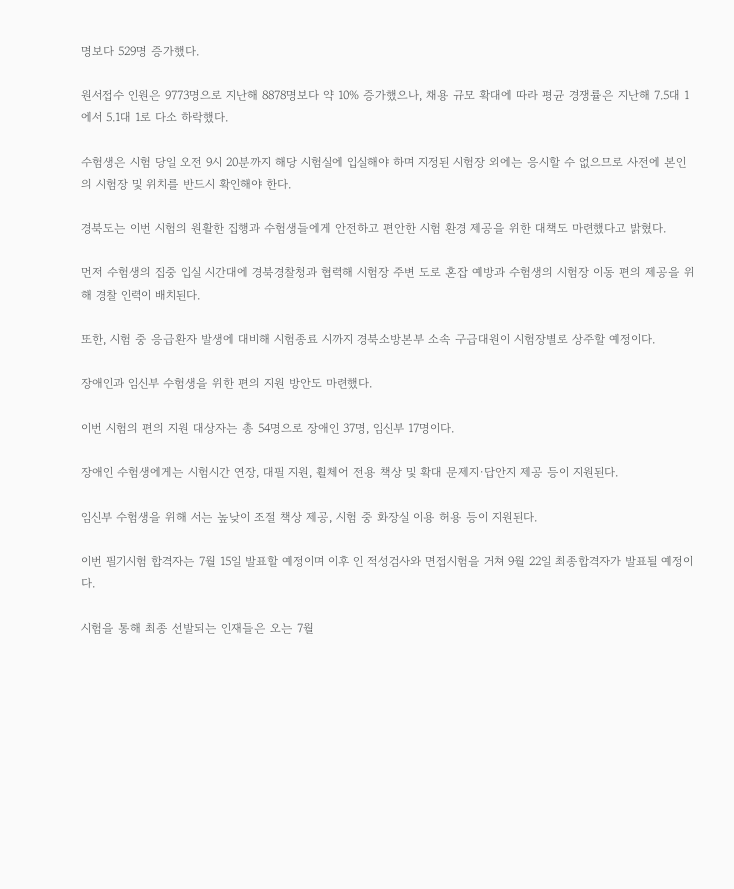명보다 529명 증가했다.

원서접수 인원은 9773명으로 지난해 8878명보다 약 10% 증가했으나, 채용 규모 확대에 따라 평균 경쟁률은 지난해 7.5대 1에서 5.1대 1로 다소 하락했다.

수험생은 시험 당일 오전 9시 20분까지 해당 시험실에 입실해야 하며 지정된 시험장 외에는 응시할 수 없으므로 사전에 본인의 시험장 및 위치를 반드시 확인해야 한다.

경북도는 이번 시험의 원활한 집행과 수험생들에게 안전하고 편안한 시험 환경 제공을 위한 대책도 마련했다고 밝혔다.

먼저 수험생의 집중 입실 시간대에 경북경찰청과 협력해 시험장 주변 도로 혼잡 예방과 수험생의 시험장 이동 편의 제공을 위해 경찰 인력이 배치된다.

또한, 시험 중 응급환자 발생에 대비해 시험종료 시까지 경북소방본부 소속 구급대원이 시험장별로 상주할 예정이다.

장애인과 임신부 수험생을 위한 편의 지원 방안도 마련했다.

이번 시험의 편의 지원 대상자는 총 54명으로 장애인 37명, 임신부 17명이다.

장애인 수험생에게는 시험시간 연장, 대필 지원, 휠체어 전용 책상 및 확대 문제지·답안지 제공 등이 지원된다.

임신부 수험생을 위해 서는 높낮이 조절 책상 제공, 시험 중 화장실 이용 허용 등이 지원된다.

이번 필기시험 합격자는 7월 15일 발표할 예정이며 이후 인 적성검사와 면접시험을 거쳐 9월 22일 최종합격자가 발표될 예정이다.

시험을 통해 최종 선발되는 인재들은 오는 7월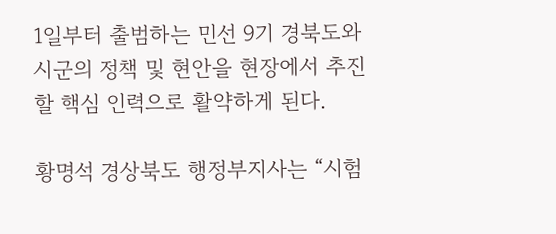1일부터 출범하는 민선 9기 경북도와 시군의 정책 및 현안을 현장에서 추진할 핵심 인력으로 활약하게 된다.

황명석 경상북도 행정부지사는 “시험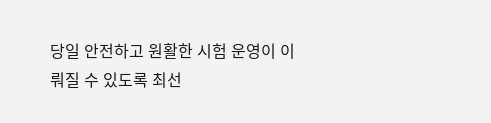당일 안전하고 원활한 시험 운영이 이뤄질 수 있도록 최선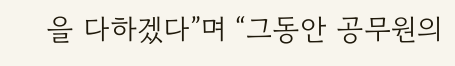을 다하겠다”며 “그동안 공무원의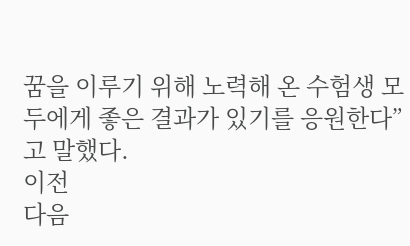꿈을 이루기 위해 노력해 온 수험생 모두에게 좋은 결과가 있기를 응원한다”고 말했다.
이전
다음